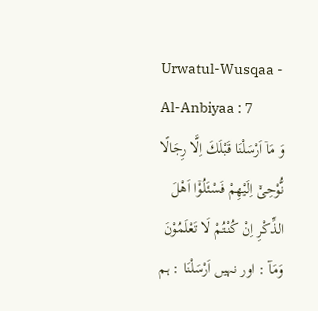Urwatul-Wusqaa - Al-Anbiyaa : 7
وَ مَاۤ اَرْسَلْنَا قَبْلَكَ اِلَّا رِجَالًا نُّوْحِیْۤ اِلَیْهِمْ فَسْئَلُوْۤا اَهْلَ الذِّكْرِ اِنْ كُنْتُمْ لَا تَعْلَمُوْنَ
وَمَآ : اور نہیں اَرْسَلْنَا : ہم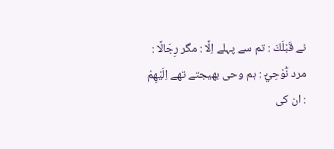نے قَبْلَكَ : تم سے پہلے اِلَّا : مگر رِجَالًا : مرد نُّوْحِيْٓ : ہم وحی بھیجتے تھے اِلَيْهِمْ : ان کی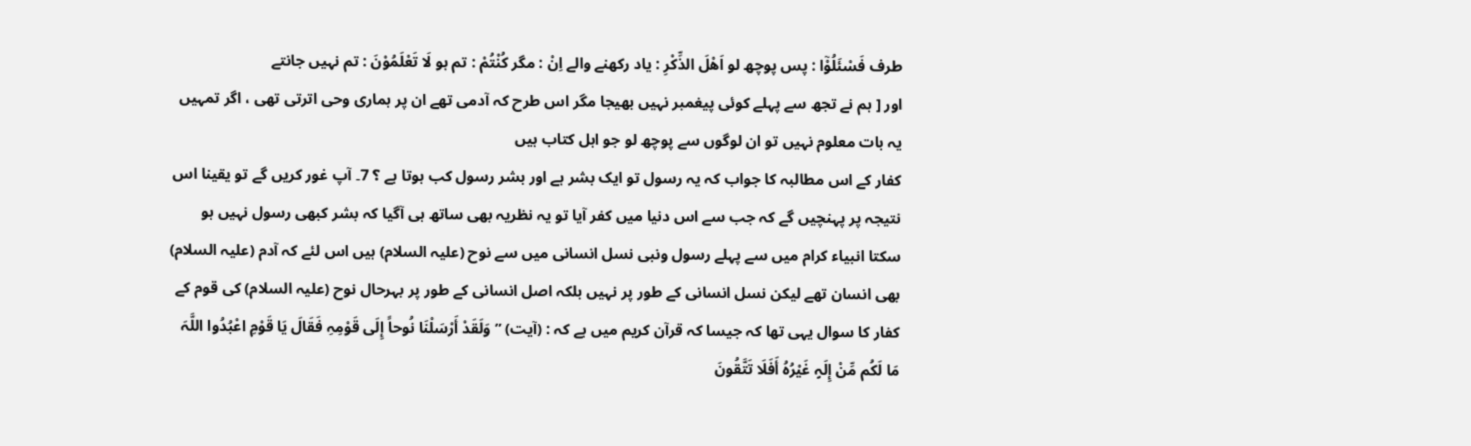طرف فَسْئَلُوْٓا : پس پوچھ لو اَهْلَ الذِّكْرِ : یاد رکھنے والے اِنْ : مگر كُنْتُمْ : تم ہو لَا تَعْلَمُوْنَ : تم نہیں جانتے
اور [ ہم نے تجھ سے پہلے کوئی پیغمبر نہیں بھیجا مگر اس طرح کہ آدمی تھے ان پر ہماری وحی اترتی تھی ، اگر تمہیں یہ بات معلوم نہیں تو ان لوگوں سے پوچھ لو جو اہل کتاب ہیں
کفار کے اس مطالبہ کا جواب کہ یہ رسول تو ایک بشر ہے اور بشر رسول کب ہوتا ہے ؟ 7۔ آپ غور کریں گے تو یقینا اس نتیجہ پر پہنچیں گے کہ جب سے اس دنیا میں کفر آیا تو یہ نظریہ بھی ساتھ ہی آگیا کہ بشر کبھی رسول نہیں ہو سکتا انبیاء کرام میں سے پہلے رسول ونبی نسل انسانی میں سے نوح (علیہ السلام) ہیں اس لئے کہ آدم (علیہ السلام) بھی انسان تھے لیکن نسل انسانی کے طور پر نہیں بلکہ اصل انسانی کے طور پر بہرحال نوح (علیہ السلام) کی قوم کے کفار کا سوال یہی تھا کہ جیسا کہ قرآن کریم میں ہے کہ : (آیت) ” وَلَقَدْ أَرْسَلْنَا نُوحاً إِلَی قَوْمِہِ فَقَالَ یَا قَوْمِ اعْبُدُوا اللَّہَ مَا لَکُم مِّنْ إِلَہٍ غَیْرُہُ أَفَلَا تَتَّقُونَ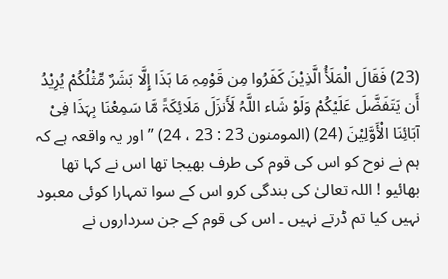(23) فَقَالَ الْمَلَأُ الَّذِیْنَ کَفَرُوا مِن قَوْمِہِ مَا ہَذَا إِلَّا بَشَرٌ مِّثْلُکُمْ یُرِیْدُ أَن یَتَفَضَّلَ عَلَیْکُمْ وَلَوْ شَاء اللَّہُ لَأَنزَلَ مَلَائِکَۃً مَّا سَمِعْنَا بِہَذَا فِیْ آبَائِنَا الْأَوَّلِیْنَ (24) (المومنون 23 : 23 ، 24) ” اور یہ واقعہ ہے کہ ہم نے نوح کو اس کی قوم کی طرف بھیجا تھا اس نے کہا تھا بھائیو ! اللہ تعالیٰ کی بندگی کرو اس کے سوا تمہارا کوئی معبود نہیں کیا تم ڈرتے نہیں ۔ اس کی قوم کے جن سرداروں نے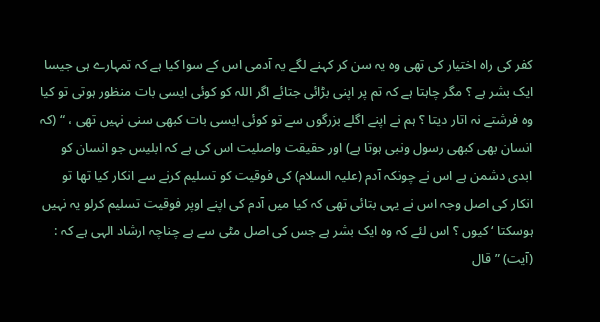کفر کی راہ اختیار کی تھی وہ یہ سن کر کہنے لگے یہ آدمی اس کے سوا کیا ہے کہ تمہارے ہی جیسا ایک بشر ہے ؟ مگر چاہتا ہے کہ تم پر اپنی بڑائی جتائے اگر اللہ کو کوئی ایسی بات منظور ہوتی تو کیا وہ فرشتے نہ اتار دیتا ؟ ہم نے اپنے اگلے بزرگوں سے تو کوئی ایسی بات کبھی سنی نہیں تھی ، “ (کہ انسان بھی کبھی رسول ونبی ہوتا ہے) اور حقیقت واصلیت اس کی ہے کہ ابلیس جو انسان کو ابدی دشمن ہے اس نے چونکہ آدم (علیہ السلام) کی فوقیت کو تسلیم کرنے سے انکار کیا تھا تو انکار کی اصل وجہ اس نے یہی بتائی تھی کہ کیا میں آدم کی اپنے اوپر فوقیت تسلیم کرلو یہ نہیں ہوسکتا ‘ کیوں ؟ اس لئے کہ وہ ایک بشر ہے جس کی اصل مٹی سے ہے چناچہ ارشاد الہی ہے کہ : (آیت) ” قال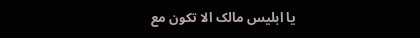یا ابلیس مالک الا تکون مع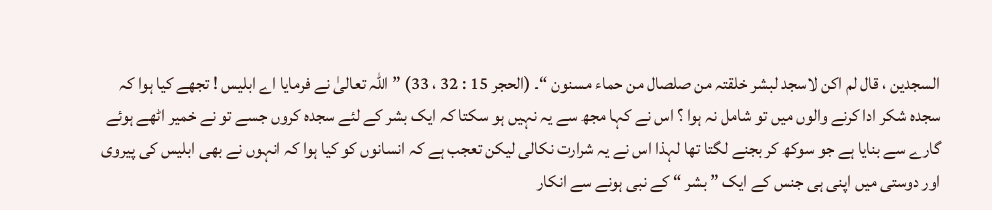السجدین ، قال لم اکن لاسجد لبشر خلقتہ من صلصال من حماء مسنون “۔ (الحجر 15 : 32 ، 33) ” اللہ تعالیٰ نے فرمایا اے ابلیس ! تجھے کیا ہوا کہ سجدہ شکر ادا کرنے والوں میں تو شامل نہ ہوا ؟ اس نے کہا مجھ سے یہ نہیں ہو سکتا کہ ایک بشر کے لئے سجدہ کروں جسے تو نے خمیر اٹھے ہوئے گارے سے بنایا ہے جو سوکھ کر بجنے لگتا تھا لہذا اس نے یہ شرارت نکالی لیکن تعجب ہے کہ انسانوں کو کیا ہوا کہ انہوں نے بھی ابلیس کی پیروی اور دوستی میں اپنی ہی جنس کے ایک ” بشر “ کے نبی ہونے سے انکار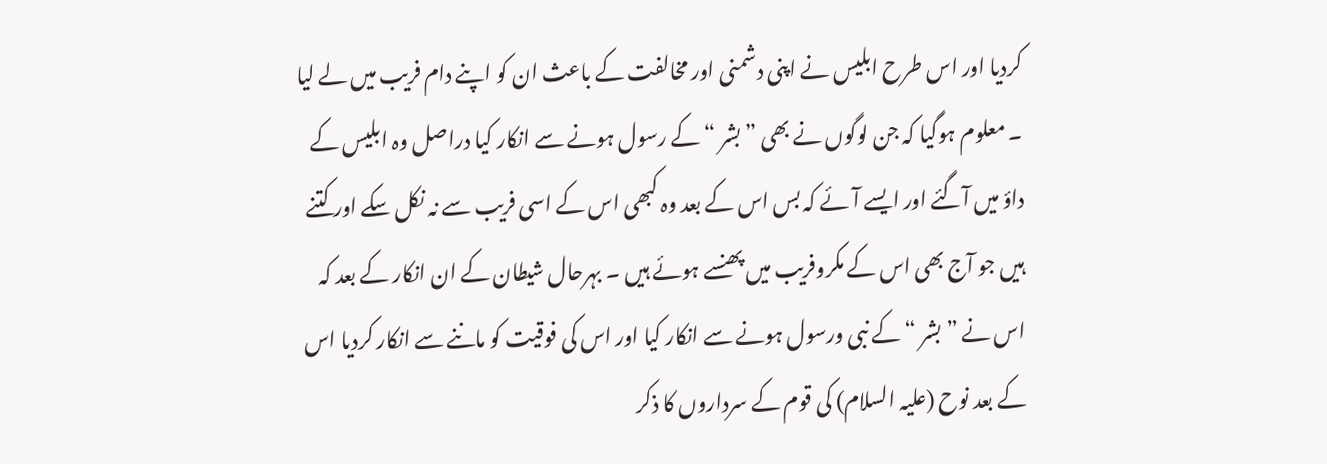کردیا اور اس طرح ابلیس نے اپنی دشمنی اور مخالفت کے باعث ان کو اپنے دام فریب میں لے لیا ۔ معلوم ہوگیا کہ جن لوگوں نے بھی ” بشر “ کے رسول ہونے سے انکار کیا دراصل وہ ابلیس کے داؤ میں آگئے اور ایسے آئے کہ بس اس کے بعد وہ کبھی اس کے اسی فریب سے نہ نکل سکے اور کتنے ہیں جو آج بھی اس کے مکروفریب میں پھنسے ہوئے ہیں ۔ بہرحال شیطان کے ان انکار کے بعد کہ اس نے ” بشر “ کے نبی ورسول ہونے سے انکار کیا اور اس کی فوقیت کو ماننے سے انکار کردیا اس کے بعد نوح (علیہ السلام) کی قوم کے سرداروں کا ذکر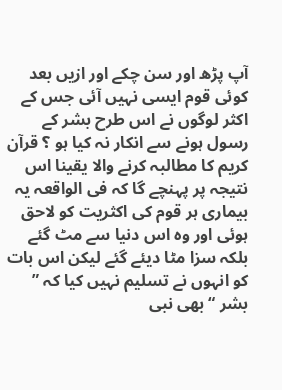آپ پڑھ اور سن چکے اور ازیں بعد کوئی قوم ایسی نہیں آئی جس کے اکثر لوگوں نے اس طرح بشر کے رسول ہونے سے انکار نہ کیا ہو ؟ قرآن کریم کا مطالبہ کرنے والا یقینا اس نتیجہ پر پہنچے گا کہ فی الواقعہ یہ بیماری ہر قوم کی اکثریت کو لاحق ہوئی اور وہ اس دنیا سے مٹ گئے بلکہ سزا مٹا دیئے گئے لیکن اس بات کو انہوں نے تسلیم نہیں کیا کہ ” بشر “ بھی نبی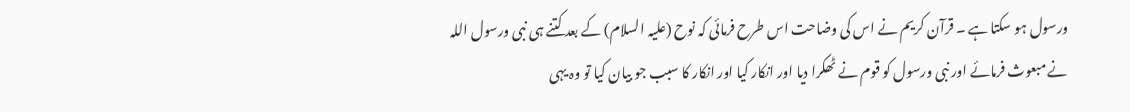ورسول ہو سکتا ہے ۔ قرآن کریم نے اس کی وضاحت اس طرح فرمائی کہ نوح (علیہ السلام) کے بعد کتنے ہی نبی ورسول اللہ نے مبعوث فرمائے اور نبی ورسول کو قوم نے ٹھکرا دیا اور انکار کیا اور انکار کا سبب جو بیان کیا تو وہ یہی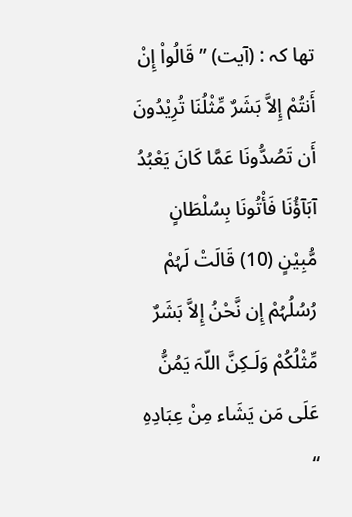تھا کہ : (آیت) ” قَالُواْ إِنْ أَنتُمْ إِلاَّ بَشَرٌ مِّثْلُنَا تُرِیْدُونَ أَن تَصُدُّونَا عَمَّا کَانَ یَعْبُدُ آبَآؤُنَا فَأْتُونَا بِسُلْطَانٍ مُّبِیْنٍ (10) قَالَتْ لَہُمْ رُسُلُہُمْ إِن نَّحْنُ إِلاَّ بَشَرٌ مِّثْلُکُمْ وَلَـکِنَّ اللّہَ یَمُنُّ عَلَی مَن یَشَاء مِنْ عِبَادِہِ “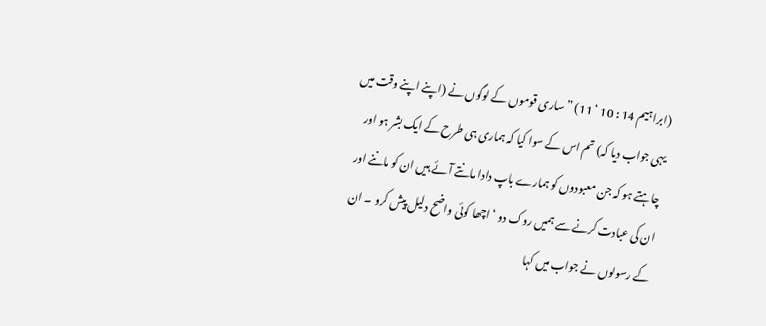(ابراہیم 14 : 10 ‘ 11) ” ساری قوموں کے لوگوں نے (اپنے اپنے وقت میں یہی جواب دیا کہ) تم اس کے سوا کیا کہ ہماری ہی طرح کے ایک بشر ہو اور چاہتے ہو کہ جن معبودوں کو ہمارے باپ دادا مانتے آئے ہیں ان کو ماننے اور ان کی عبادت کرنے سے ہمیں روک دو ‘ اچھا کوئی واضح دلیل پیش کرو ۔ ان کے رسولوں نے جواب میں کہا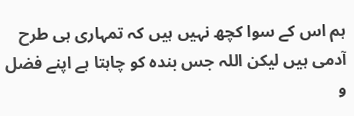ہم اس کے سوا کچھ نہیں ہیں کہ تمہاری ہی طرح آدمی ہیں لیکن اللہ جس بندہ کو چاہتا ہے اپنے فضل و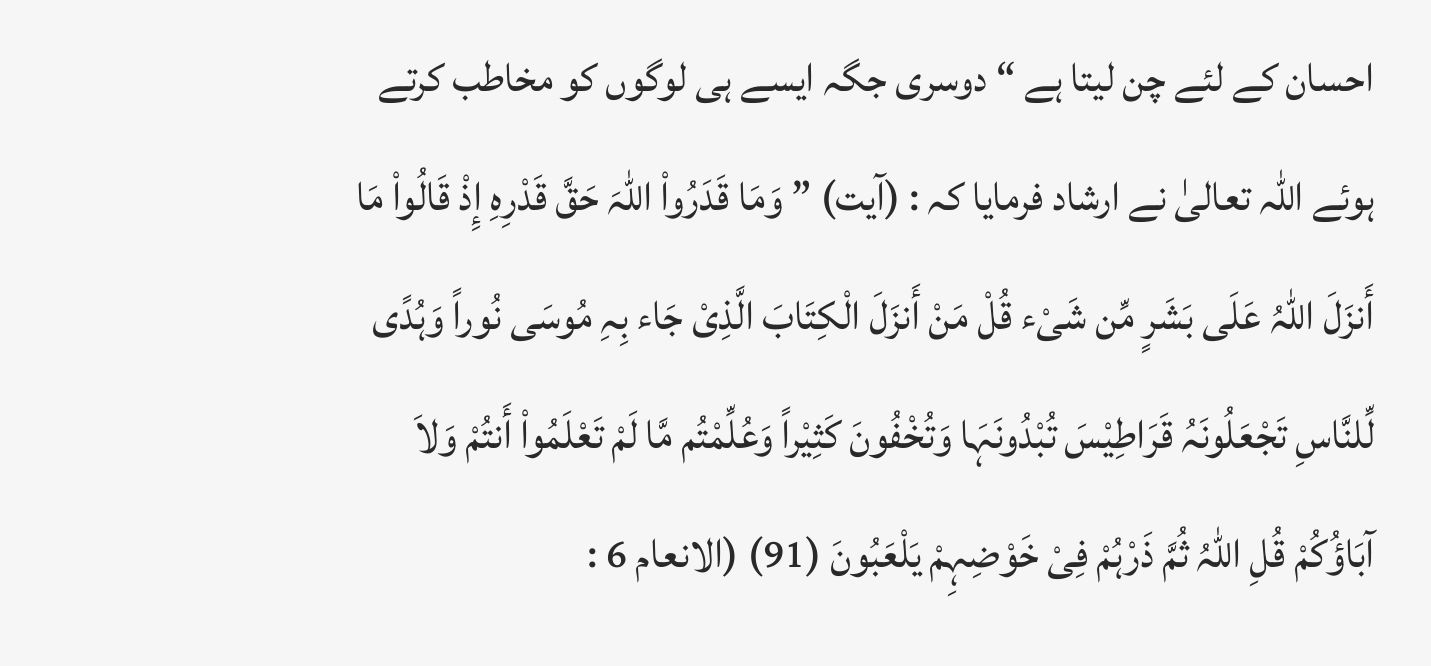احسان کے لئے چن لیتا ہے “ دوسری جگہ ایسے ہی لوگوں کو مخاطب کرتے ہوئے اللہ تعالیٰ نے ارشاد فرمایا کہ : (آیت) ” وَمَا قَدَرُواْ اللّہَ حَقَّ قَدْرِہِ إِذْ قَالُواْ مَا أَنزَلَ اللّہُ عَلَی بَشَرٍ مِّن شَیْء قُلْ مَنْ أَنزَلَ الْکِتَابَ الَّذِیْ جَاء بِہِ مُوسَی نُوراً وَہُدًی لِّلنَّاسِ تَجْعَلُونَہُ قَرَاطِیْسَ تُبْدُونَہَا وَتُخْفُونَ کَثِیْراً وَعُلِّمْتُم مَّا لَمْ تَعْلَمُواْ أَنتُمْ وَلاَ آبَاؤُکُمْ قُلِ اللّہُ ثُمَّ ذَرْہُمْ فِیْ خَوْضِہِمْ یَلْعَبُونَ (91) (الانعام 6 :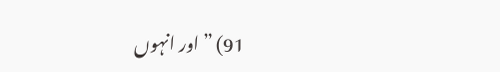91) ” اور انہوں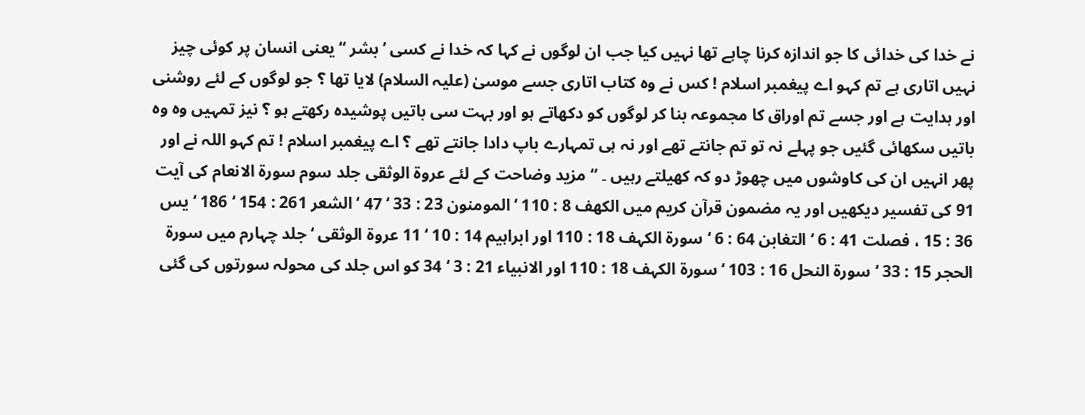نے خدا کی خدائی کا جو اندازہ کرنا چاہے تھا نہیں کیا جب ان لوگوں نے کہا کہ خدا نے کسی ’ بشر “ یعنی انسان پر کوئی چیز نہیں اتاری ہے تم کہو اے پیغمبر اسلام ! کس نے وہ کتاب اتاری جسے موسیٰ (علیہ السلام) لایا تھا ؟ جو لوگوں کے لئے روشنی اور ہدایت ہے اور جسے تم اوراق کا مجموعہ بنا کر لوگوں کو دکھاتے ہو اور بہت سی باتیں پوشیدہ رکھتے ہو ؟ نیز تمہیں وہ وہ باتیں سکھائی گئیں جو پہلے نہ تو تم جانتے تھے اور نہ ہی تمہارے باپ دادا جانتے تھے ؟ اے پیغمبر اسلام ! تم کہو اللہ نے اور پھر انہیں ان کی کاوشوں میں چھوڑ دو کہ کھیلتے رہیں ۔ “ مزید وضاحت کے لئے عروۃ الوثقی جلد سوم سورة الانعام کی آیت 91 کی تفسیر دیکھیں اور یہ مضمون قرآن کریم میں الکھف 8 : 110 ‘ المومنون 23 : 33 ‘ 47 ‘ الشعر 261 : 154 ‘ 186 ‘ یس 36 : 15 ، فصلت 41 : 6 ‘ التغابن 64 : 6 ‘ سورة الکہف 18 : 110 اور ابراہیم 14 : 10 ‘ 11 عروۃ الوثقی ‘ جلد چہارم میں سورة الحجر 15 : 33 ‘ سورة النحل 16 : 103 ‘ سورة الکہف 18 : 110 اور الانبیاء 21 : 3 ‘ 34 کو اس جلد کی محولہ سورتوں کی گئی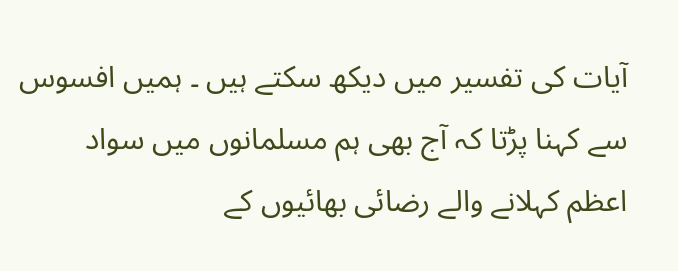آیات کی تفسیر میں دیکھ سکتے ہیں ۔ ہمیں افسوس سے کہنا پڑتا کہ آج بھی ہم مسلمانوں میں سواد اعظم کہلانے والے رضائی بھائیوں کے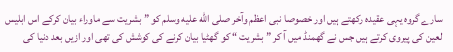سارے گروہ یہی عقیدہ رکھتے ہیں اور خصوصا نبی اعظم وآخر صلى الله عليه وسلم کو ” بشریت سے ماوراء بیان کرکے اس ابلیس لعین کی پیروی کرتے ہیں جس نے گھمنڈ میں آ کر ” بشریت “ کو گھٹیا بیان کرنے کی کوشش کی تھی اور ازیں بعد دنیا کی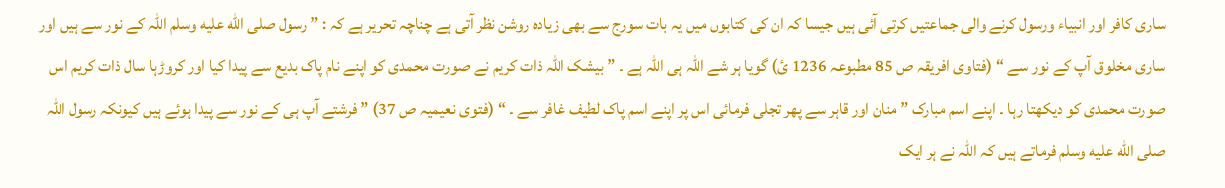ساری کافر اور انبیاء ورسول کرنے والی جماعتیں کرتی آئی ہیں جیسا کہ ان کی کتابوں میں یہ بات سورج سے بھی زیادہ روشن نظر آتی ہے چناچہ تحریر ہے کہ : ” رسول صلى الله عليه وسلم اللہ کے نور سے ہیں اور ساری مخلوق آپ کے نور سے “ (فتاوی افریقہ ص 85 مطبوعہ 1236 ئ) گویا ہر شے اللہ ہی اللہ ہے ۔ ” بیشک اللہ ذات کریم نے صورت محمدی کو اپنے نام پاک بدیع سے پیدا کیا اور کروڑہا سال ذات کریم اس صورت محمدی کو دیکھتا رہا ۔ اپنے اسم مبارک ” منان اور قاہر سے پھر تجلی فرمائی اس پر اپنے اسم پاک لطیف غافر سے ۔ “ (فتوی نعیمیہ ص 37) ” فرشتے آپ ہی کے نور سے پیدا ہوئے ہیں کیونکہ رسول اللہ صلى الله عليه وسلم فرماتے ہیں کہ اللہ نے ہر ایک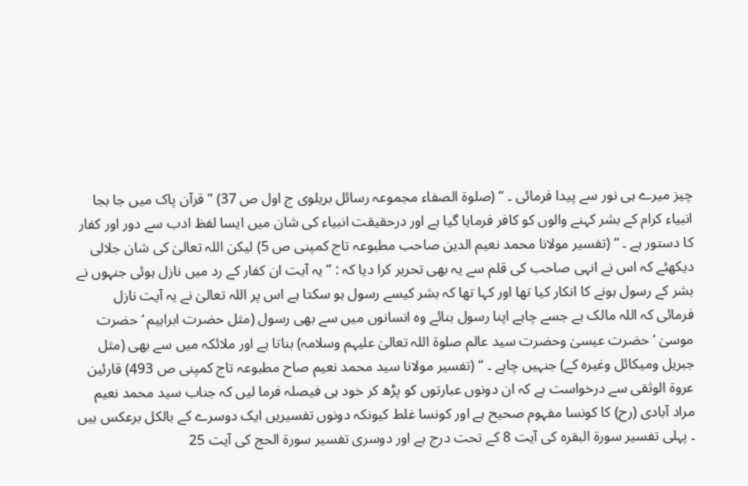چیز میرے ہی نور سے پیدا فرمائی ۔ “ (صلوۃ الصفاء مجموعہ رسائل بریلوی ج اول ص 37) ” قرآن پاک میں جا بجا انبیاء کرام کے بشر کہنے والوں کو کافر فرمایا گیا ہے اور درحقیقت انبیاء کی شان میں ایسا لفظ ادب سے دور اور کفار کا دستور ہے ۔ “ (تفسیر مولانا محمد نعیم الدین صاحب مطبوعہ تاج کمپنی ص 5) لیکن اللہ تعالیٰ کی شان جلالی دیکھئے کہ اس نے انہی صاحب کی قلم سے یہ بھی تحریر کرا دیا کہ : ” یہ آیت ان کفار کے رد میں نازل ہوئی جنہوں نے بشر کے رسول ہونے کا انکار کیا تھا اور کہا تھا کہ بشر کیسے رسول ہو سکتا ہے اس پر اللہ تعالیٰ نے یہ آیت نازل فرمائی کہ اللہ مالک ہے جسے چاہے اپنا رسول بنائے وہ انسانوں میں سے بھی رسول (مثل حضرت ابراہیم ‘ حضرت موسیٰ ‘ حضرت عیسیٰ وحضرت سید عالم صلوۃ اللہ تعالیٰ علیہم وسلامہ) بناتا ہے اور ملائکہ میں سے بھی (مثل جبریل ومیکائل وغیرہ کے) جنہیں چاہے ۔ “ (تفسیر مولانا سید محمد نعیم صاح مطبوعہ تاج کمپنی ص 493) قارئین عروۃ الوثقی سے درخواست ہے کہ ان دونوں عبارتوں کو پڑھ کر خود ہی فیصلہ فرما لیں کہ جناب سید محمد نعیم مراد آبادی (رح) کا کونسا مفہوم صحیح ہے اور کونسا غلط کیونکہ دونوں تفسیریں ایک دوسرے کے بالکل برعکس ہیں ۔ پہلی تفسیر سورة البقرہ کی آیت 8 کے تحت درج ہے اور دوسری تفسیر سورة الحج کی آیت 25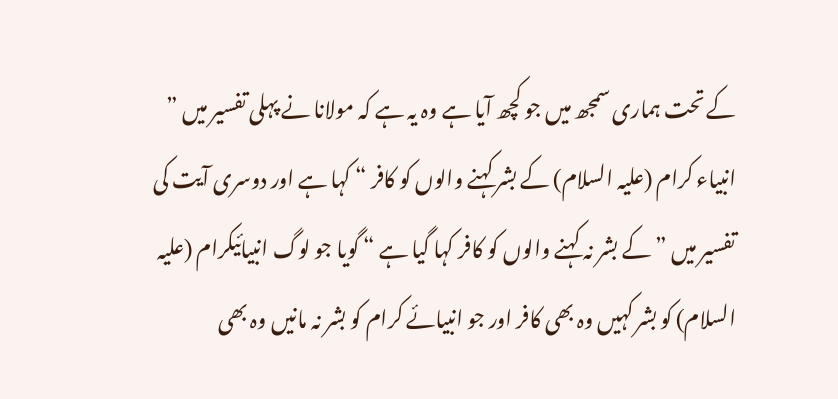کے تحت ہماری سمجھ میں جو کچھ آیا ہے وہ یہ ہے کہ مولانا نے پہلی تفسیر میں ” انبیاء کرام (علیہ السلام) کے بشر کہنے والوں کو کافر “ کہا ہے اور دوسری آیت کی تفسیر میں ” کے بشر نہ کہنے والوں کو کافر کہا گیا ہے “ گویا جو لوگ انبیائیکرام (علیہ السلام) کو بشر کہیں وہ بھی کافر اور جو انبیائے کرام کو بشر نہ مانیں وہ بھی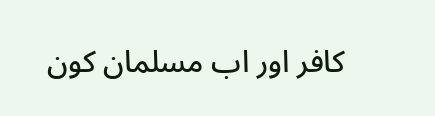کافر اور اب مسلمان کون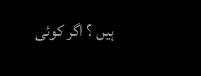ہیں ؟ اگر کوئی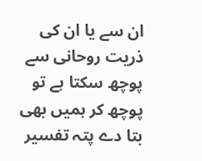ان سے یا ان کی ذریت روحانی سے پوچھ سکتا ہے تو پوچھ کر ہمیں بھی بتا دے پتہ تفسیر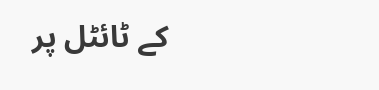کے ٹائٹل پر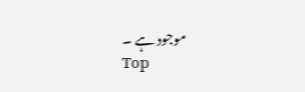موجود ہے ۔
Top